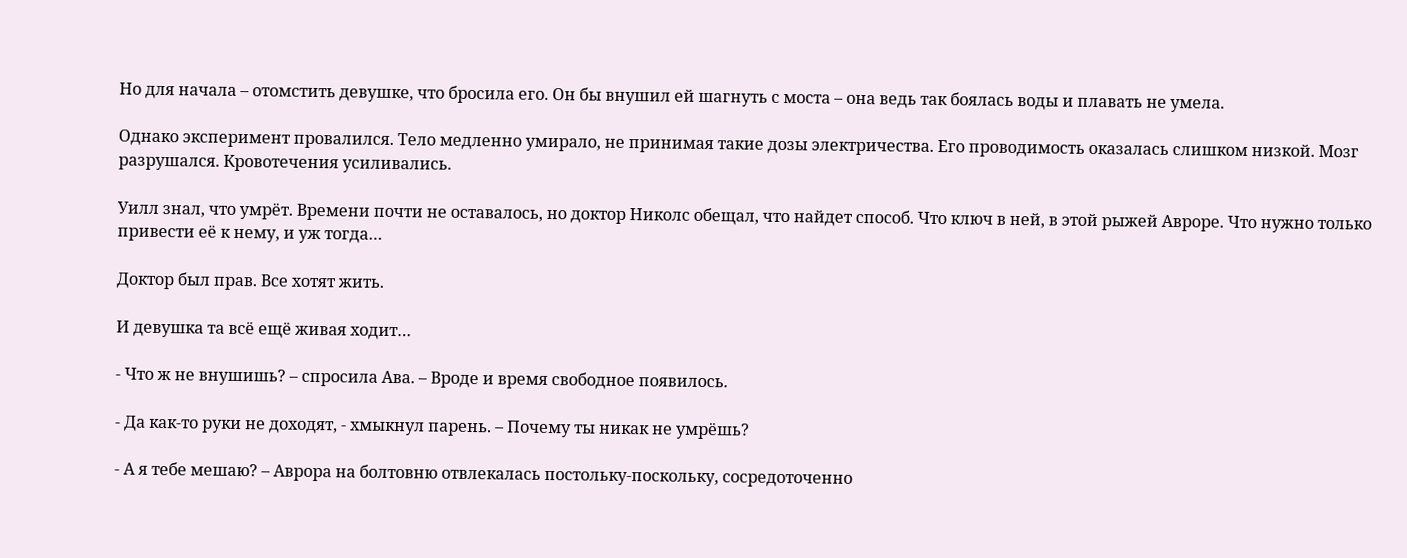Но для начала – отомстить девушке, что бросила его. Он бы внушил ей шагнуть с моста – она ведь так боялась воды и плавать не умела.

Однако эксперимент провалился. Тело медленно умирало, не принимая такие дозы электричества. Его проводимость оказалась слишком низкой. Мозг разрушался. Кровотечения усиливались.

Уилл знал, что умрёт. Времени почти не оставалось, но доктор Николс обещал, что найдет способ. Что ключ в ней, в этой рыжей Авроре. Что нужно только привести её к нему, и уж тогда…

Доктор был прав. Все хотят жить.

И девушка та всё ещё живая ходит…

- Что ж не внушишь? – спросила Ава. – Вроде и время свободное появилось.

- Да как-то руки не доходят, - хмыкнул парень. – Почему ты никак не умрёшь?

- А я тебе мешаю? – Аврора на болтовню отвлекалась постольку-поскольку, сосредоточенно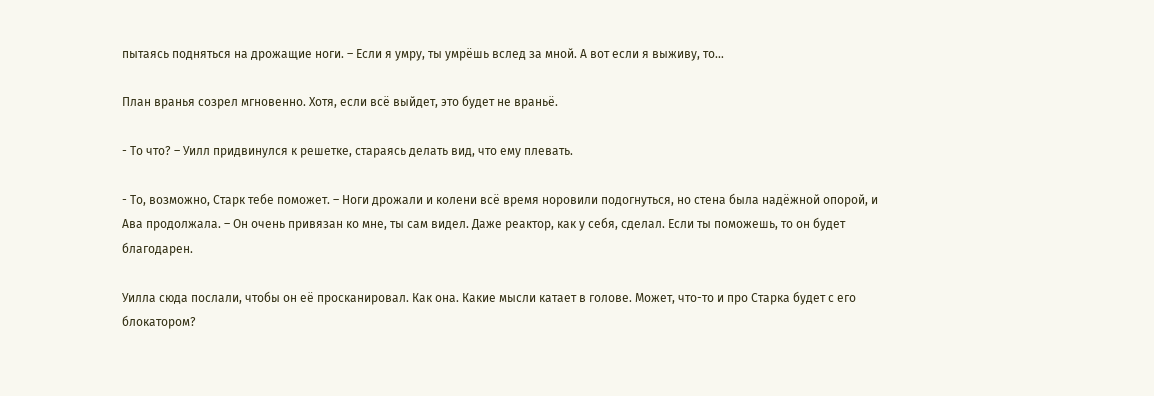пытаясь подняться на дрожащие ноги. – Если я умру, ты умрёшь вслед за мной. А вот если я выживу, то…

План вранья созрел мгновенно. Хотя, если всё выйдет, это будет не враньё.

- То что? – Уилл придвинулся к решетке, стараясь делать вид, что ему плевать.

- То, возможно, Старк тебе поможет. – Ноги дрожали и колени всё время норовили подогнуться, но стена была надёжной опорой, и Ава продолжала. – Он очень привязан ко мне, ты сам видел. Даже реактор, как у себя, сделал. Если ты поможешь, то он будет благодарен.

Уилла сюда послали, чтобы он её просканировал. Как она. Какие мысли катает в голове. Может, что-то и про Старка будет с его блокатором?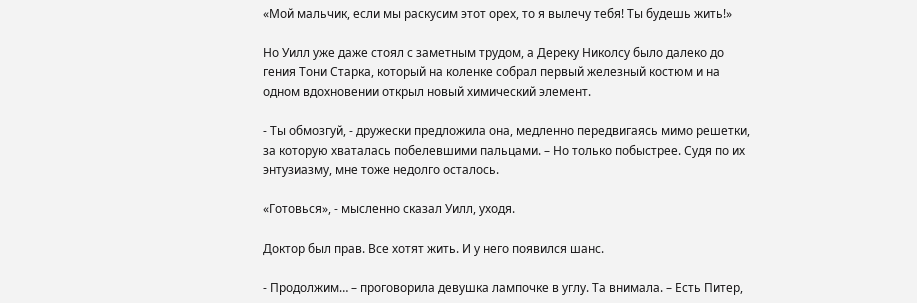«Мой мальчик, если мы раскусим этот орех, то я вылечу тебя! Ты будешь жить!»

Но Уилл уже даже стоял с заметным трудом, а Дереку Николсу было далеко до гения Тони Старка, который на коленке собрал первый железный костюм и на одном вдохновении открыл новый химический элемент.

- Ты обмозгуй, - дружески предложила она, медленно передвигаясь мимо решетки, за которую хваталась побелевшими пальцами. – Но только побыстрее. Судя по их энтузиазму, мне тоже недолго осталось.

«Готовься», - мысленно сказал Уилл, уходя.

Доктор был прав. Все хотят жить. И у него появился шанс.

- Продолжим… – проговорила девушка лампочке в углу. Та внимала. – Есть Питер,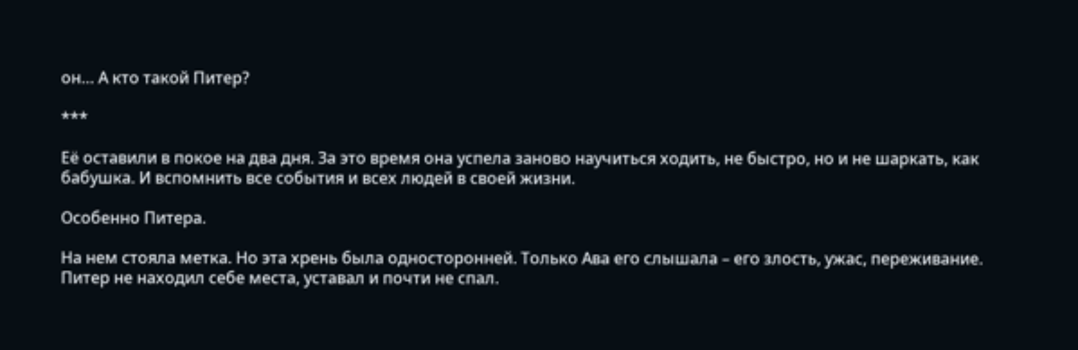он… А кто такой Питер?

***

Её оставили в покое на два дня. За это время она успела заново научиться ходить, не быстро, но и не шаркать, как бабушка. И вспомнить все события и всех людей в своей жизни.

Особенно Питера.

На нем стояла метка. Но эта хрень была односторонней. Только Ава его слышала – его злость, ужас, переживание. Питер не находил себе места, уставал и почти не спал.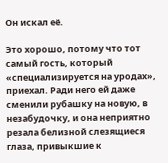Он искал её.

Это хорошо, потому что тот самый гость, который «специализируется на уродах», приехал. Ради него ей даже сменили рубашку на новую, в незабудочку, и она неприятно резала белизной слезящиеся глаза, привыкшие к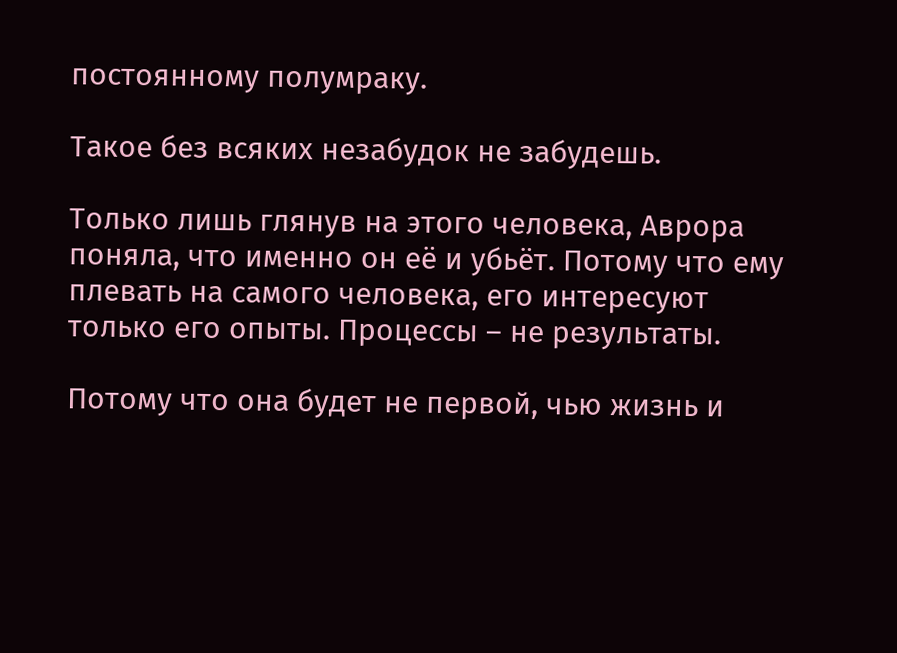постоянному полумраку.

Такое без всяких незабудок не забудешь.

Только лишь глянув на этого человека, Аврора поняла, что именно он её и убьёт. Потому что ему плевать на самого человека, его интересуют только его опыты. Процессы – не результаты.

Потому что она будет не первой, чью жизнь и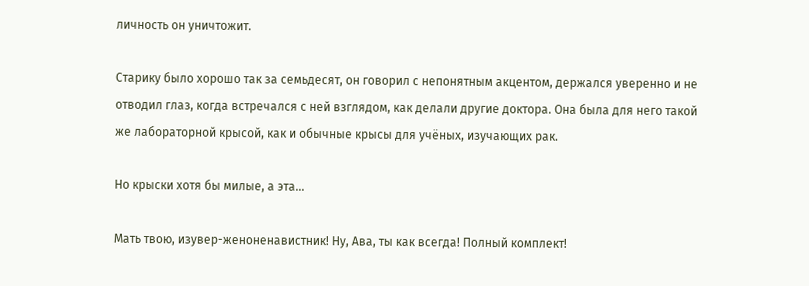личность он уничтожит.

Старику было хорошо так за семьдесят, он говорил с непонятным акцентом, держался уверенно и не отводил глаз, когда встречался с ней взглядом, как делали другие доктора. Она была для него такой же лабораторной крысой, как и обычные крысы для учёных, изучающих рак.

Но крыски хотя бы милые, а эта…

Мать твою, изувер-женоненавистник! Ну, Ава, ты как всегда! Полный комплект!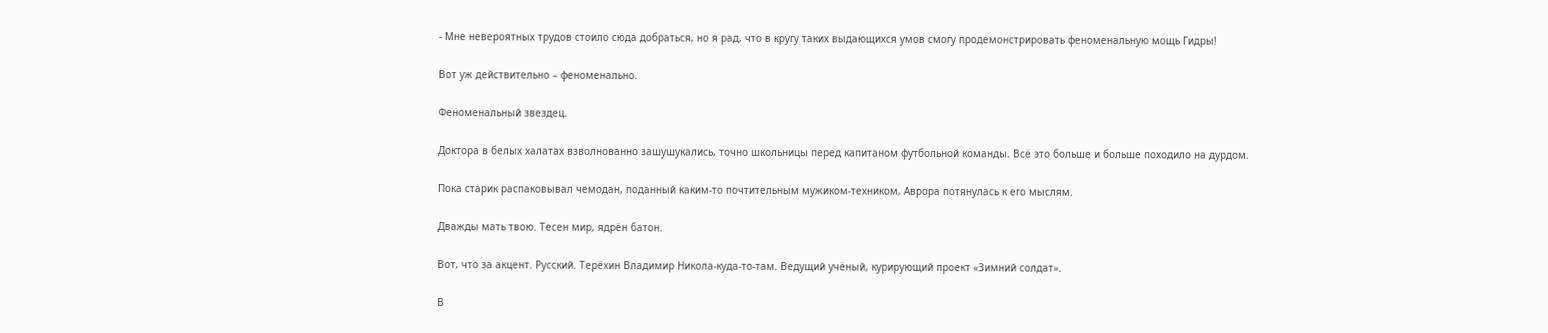- Мне невероятных трудов стоило сюда добраться, но я рад, что в кругу таких выдающихся умов смогу продемонстрировать феноменальную мощь Гидры!

Вот уж действительно – феноменально.

Феноменальный звездец.

Доктора в белых халатах взволнованно зашушукались, точно школьницы перед капитаном футбольной команды. Всё это больше и больше походило на дурдом.

Пока старик распаковывал чемодан, поданный каким-то почтительным мужиком-техником, Аврора потянулась к его мыслям.

Дважды мать твою. Тесен мир, ядрён батон.

Вот, что за акцент. Русский. Терёхин Владимир Никола-куда-то-там. Ведущий учёный, курирующий проект «Зимний солдат».

В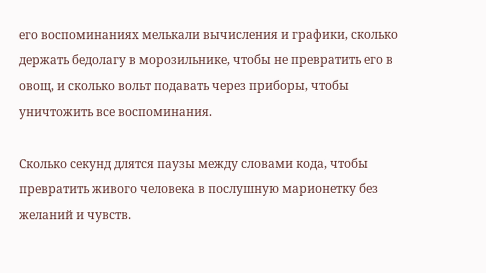его воспоминаниях мелькали вычисления и графики, сколько держать бедолагу в морозильнике, чтобы не превратить его в овощ, и сколько вольт подавать через приборы, чтобы уничтожить все воспоминания.

Сколько секунд длятся паузы между словами кода, чтобы превратить живого человека в послушную марионетку без желаний и чувств.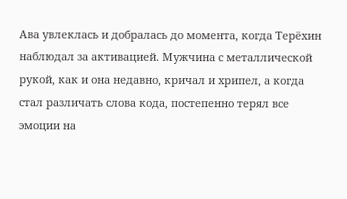Ава увлеклась и добралась до момента, когда Терёхин наблюдал за активацией. Мужчина с металлической рукой, как и она недавно, кричал и хрипел, а когда стал различать слова кода, постепенно терял все эмоции на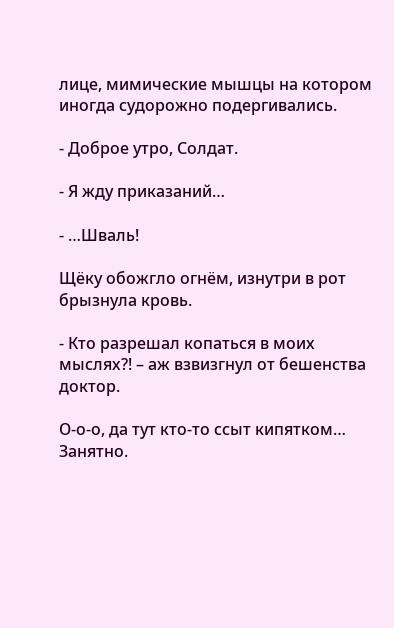лице, мимические мышцы на котором иногда судорожно подергивались.

- Доброе утро, Солдат.

- Я жду приказаний…

- …Шваль!

Щёку обожгло огнём, изнутри в рот брызнула кровь.

- Кто разрешал копаться в моих мыслях?! – аж взвизгнул от бешенства доктор.

О-о-о, да тут кто-то ссыт кипятком… Занятно.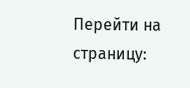Перейти на страницу: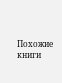Похожие книги